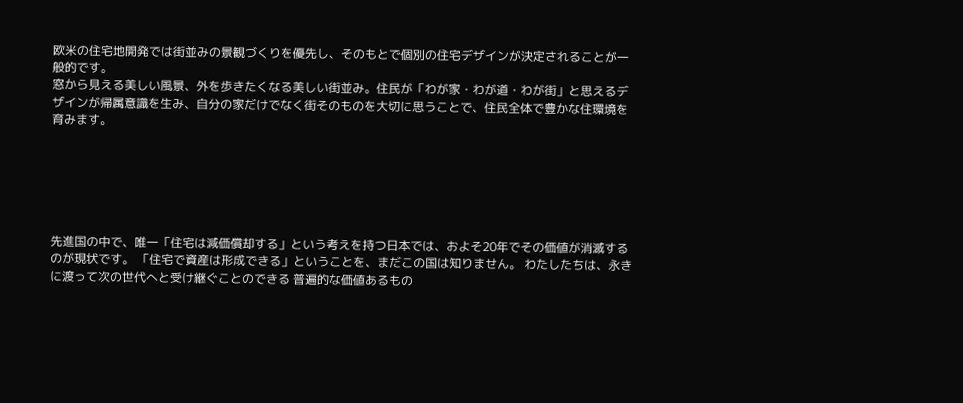欧米の住宅地開発では街並みの景観づくりを優先し、そのもとで個別の住宅デザインが決定されることが一般的です。
窓から見える美しい風景、外を歩きたくなる美しい街並み。住民が「わが家・わが道・わが街」と思えるデザインが帰属意識を生み、自分の家だけでなく街そのものを大切に思うことで、住民全体で豊かな住環境を育みます。






先進国の中で、唯一「住宅は減価償却する」という考えを持つ日本では、およそ20年でその価値が消滅するのが現状です。 「住宅で資産は形成できる」ということを、まだこの国は知りません。 わたしたちは、永きに渡って次の世代へと受け継ぐことのできる 普遍的な価値あるもの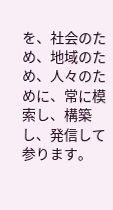を、社会のため、地域のため、人々のために、常に模索し、構築し、発信して参ります。